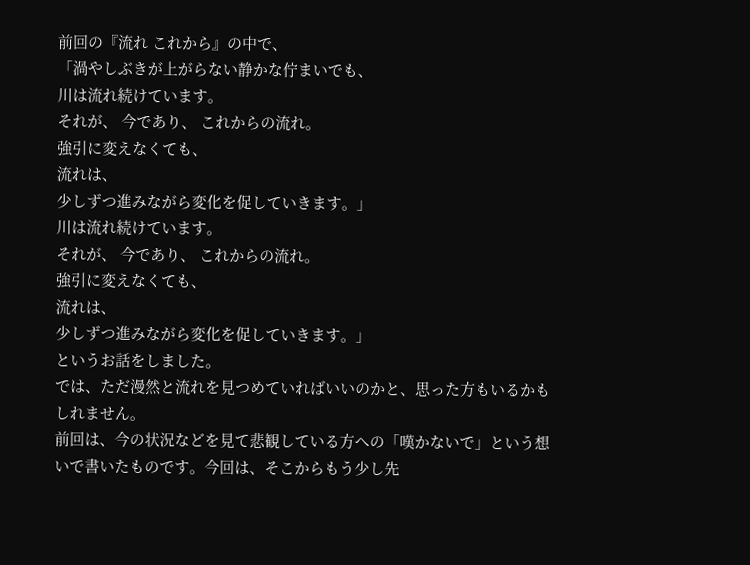前回の『流れ これから』の中で、
「渦やしぶきが上がらない静かな佇まいでも、
川は流れ続けています。
それが、 今であり、 これからの流れ。
強引に変えなくても、
流れは、
少しずつ進みながら変化を促していきます。」
川は流れ続けています。
それが、 今であり、 これからの流れ。
強引に変えなくても、
流れは、
少しずつ進みながら変化を促していきます。」
というお話をしました。
では、ただ漫然と流れを見つめていればいいのかと、思った方もいるかもしれません。
前回は、今の状況などを見て悲観している方への「嘆かないで」という想いで書いたものです。今回は、そこからもう少し先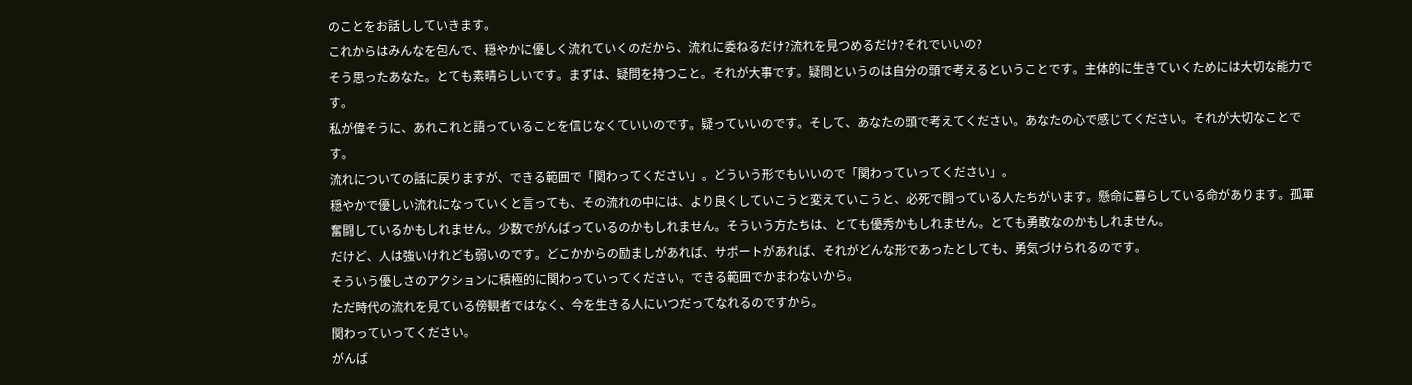のことをお話ししていきます。
これからはみんなを包んで、穏やかに優しく流れていくのだから、流れに委ねるだけ?流れを見つめるだけ?それでいいの?
そう思ったあなた。とても素晴らしいです。まずは、疑問を持つこと。それが大事です。疑問というのは自分の頭で考えるということです。主体的に生きていくためには大切な能力です。
私が偉そうに、あれこれと語っていることを信じなくていいのです。疑っていいのです。そして、あなたの頭で考えてください。あなたの心で感じてください。それが大切なことです。
流れについての話に戻りますが、できる範囲で「関わってください」。どういう形でもいいので「関わっていってください」。
穏やかで優しい流れになっていくと言っても、その流れの中には、より良くしていこうと変えていこうと、必死で闘っている人たちがいます。懸命に暮らしている命があります。孤軍奮闘しているかもしれません。少数でがんばっているのかもしれません。そういう方たちは、とても優秀かもしれません。とても勇敢なのかもしれません。
だけど、人は強いけれども弱いのです。どこかからの励ましがあれば、サポートがあれば、それがどんな形であったとしても、勇気づけられるのです。
そういう優しさのアクションに積極的に関わっていってください。できる範囲でかまわないから。
ただ時代の流れを見ている傍観者ではなく、今を生きる人にいつだってなれるのですから。
関わっていってください。
がんば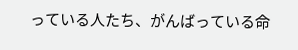っている人たち、がんばっている命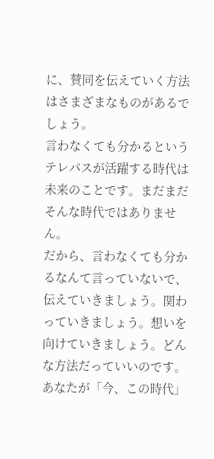に、賛同を伝えていく方法はさまざまなものがあるでしょう。
言わなくても分かるというテレパスが活躍する時代は未来のことです。まだまだそんな時代ではありません。
だから、言わなくても分かるなんて言っていないで、伝えていきましょう。関わっていきましょう。想いを向けていきましょう。どんな方法だっていいのです。
あなたが「今、この時代」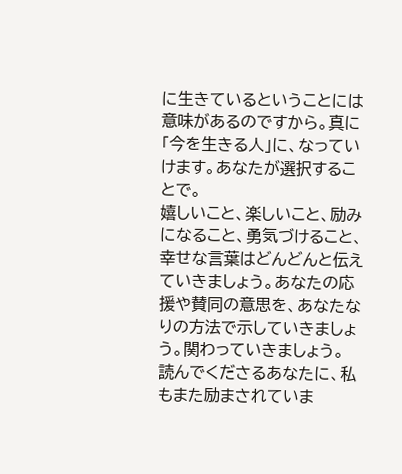に生きているということには意味があるのですから。真に「今を生きる人」に、なっていけます。あなたが選択することで。
嬉しいこと、楽しいこと、励みになること、勇気づけること、幸せな言葉はどんどんと伝えていきましょう。あなたの応援や賛同の意思を、あなたなりの方法で示していきましょう。関わっていきましょう。
読んでくださるあなたに、私もまた励まされていま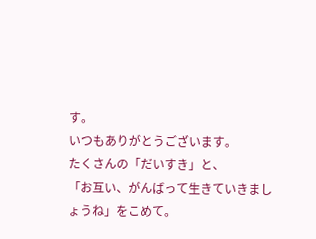す。
いつもありがとうございます。
たくさんの「だいすき」と、
「お互い、がんばって生きていきましょうね」をこめて。